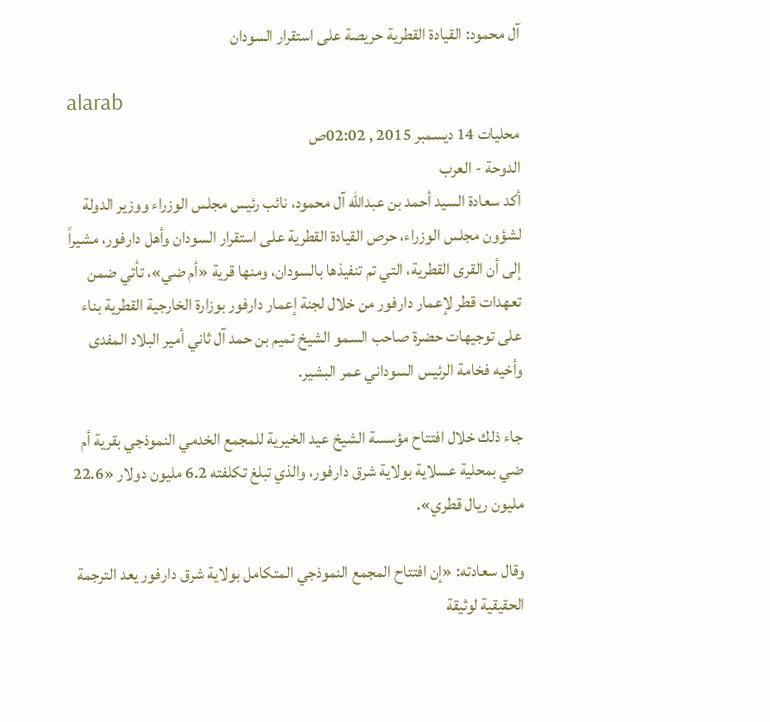آل محمود: القيادة القطرية حريصة على استقرار السودان

alarab
محليات 14 ديسمبر 2015 , 02:02ص
الدوحة - العرب
أكد سعادة السيد أحمد بن عبدالله آل محمود، نائب رئيس مجلس الوزراء ووزير الدولة لشؤون مجلس الوزراء، حرص القيادة القطرية على استقرار السودان وأهل دارفور، مشيراً إلى أن القرى القطرية، التي تم تنفيذها بالسودان، ومنها قرية «أم ضي»، تأتي ضمن تعهدات قطر لإعمار دارفور من خلال لجنة إعمار دارفور بوزارة الخارجية القطرية بناء على توجيهات حضرة صاحب السمو الشيخ تميم بن حمد آل ثاني أمير البلاد المفدى وأخيه فخامة الرئيس السوداني عمر البشير.

جاء ذلك خلال افتتاح مؤسسة الشيخ عيد الخيرية للمجمع الخدمي النموذجي بقرية أم ضي بمحلية عسلاية بولاية شرق دارفور، والذي تبلغ تكلفته 6.2 مليون دولار «22.6 مليون ريال قطري».

وقال سعادته: «إن افتتاح المجمع النموذجي المتكامل بولاية شرق دارفور يعد الترجمة الحقيقية لوثيقة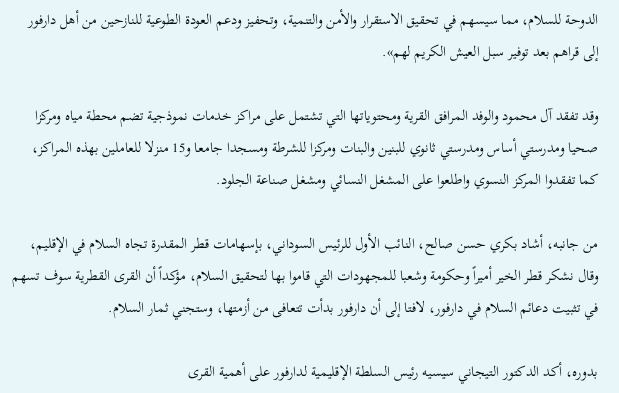الدوحة للسلام، مما سيسهم في تحقيق الاستقرار والأمن والتنمية، وتحفيز ودعم العودة الطوعية للنازحين من أهل دارفور إلى قراهم بعد توفير سبل العيش الكريم لهم».

وقد تفقد آل محمود والوفد المرافق القرية ومحتوياتها التي تشتمل على مراكز خدمات نموذجية تضم محطة مياه ومركزا صحيا ومدرستي أساس ومدرستي ثانوي للبنين والبنات ومركزا للشرطة ومسجدا جامعا و15 منزلا للعاملين بهذه المراكز، كما تفقدوا المركز النسوي واطلعوا على المشغل النسائي ومشغل صناعة الجلود.

من جانبه، أشاد بكري حسن صالح، النائب الأول للرئيس السوداني، بإسهامات قطر المقدرة تجاه السلام في الإقليم، وقال نشكر قطر الخير أميراً وحكومة وشعبا للمجهودات التي قاموا بها لتحقيق السلام، مؤكداً أن القرى القطرية سوف تسهم في تثبيت دعائم السلام في دارفور، لافتا إلى أن دارفور بدأت تتعافى من أزمتها، وستجني ثمار السلام.

بدوره، أكد الدكتور التيجاني سيسيه رئيس السلطة الإقليمية لدارفور على أهمية القرى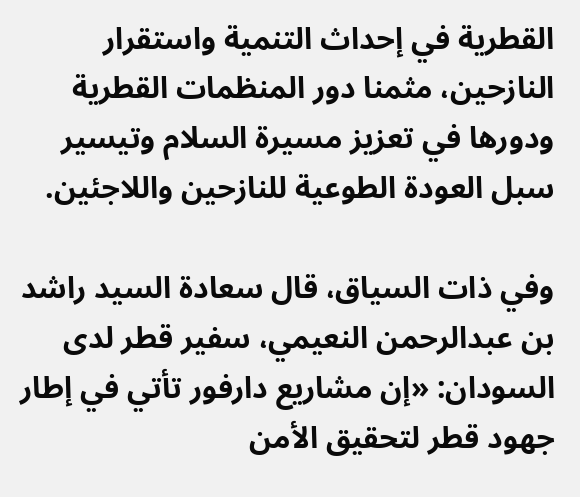القطرية في إحداث التنمية واستقرار النازحين، مثمنا دور المنظمات القطرية ودورها في تعزيز مسيرة السلام وتيسير سبل العودة الطوعية للنازحين واللاجئين.

وفي ذات السياق، قال سعادة السيد راشد بن عبدالرحمن النعيمي، سفير قطر لدى السودان: «إن مشاريع دارفور تأتي في إطار جهود قطر لتحقيق الأمن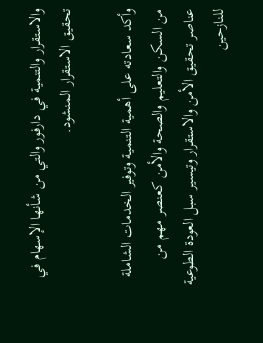والاستقرار والتنمية في دارفور والتي من شأنها الإسهام في تحقيق الاستقرار المنشود.

وأكد سعادته على أهمية التنمية وتوفير الخدمات الشاملة من السكن والتعليم والصحة والأمن كعنصر مهم من عناصر تحقيق الأمن والاستقرار وتيسير سبل العودة الطوعية للنازحين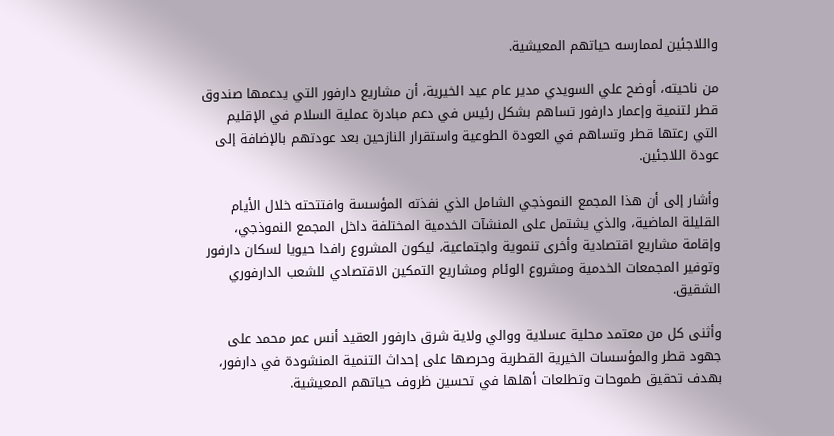واللاجئين لممارسه حياتهم المعيشية.

من ناحيته، أوضح علي السويدي مدير عام عيد الخيرية، أن مشاريع دارفور التي يدعمها صندوق قطر لتنمية وإعمار دارفور تساهم بشكل رئيس في دعم مبادرة عملية السلام في الإقليم التي رعتها قطر وتساهم في العودة الطوعية واستقرار النازحين بعد عودتهم بالإضافة إلى عودة اللاجئين.

وأشار إلى أن هذا المجمع النموذجي الشامل الذي نفذته المؤسسة وافتتحته خلال الأيام القليلة الماضية، والذي يشتمل على المنشآت الخدمية المختلفة داخل المجمع النموذجي، وإقامة مشاريع اقتصادية وأخرى تنموية واجتماعية، ليكون المشروع رافدا حيويا لسكان دارفور وتوفير المجمعات الخدمية ومشروع الوئام ومشاريع التمكين الاقتصادي للشعب الدارفوري الشقيق.

وأثنى كل من معتمد محلية عسلاية ووالي ولاية شرق دارفور العقيد أنس عمر محمد على جهود قطر والمؤسسات الخيرية القطرية وحرصها على إحداث التنمية المنشودة في دارفور، بهدف تحقيق طموحات وتطلعات أهلها في تحسين ظروف حياتهم المعيشية.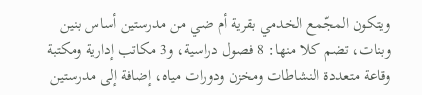ويتكون المجّمع الخدمي بقرية أم ضي من مدرستين أساس بنين وبنات، تضم كلا منها: 8 فصول دراسية، و3 مكاتب إدارية ومكتبة وقاعة متعددة النشاطات ومخزن ودورات مياه، إضافة إلى مدرستين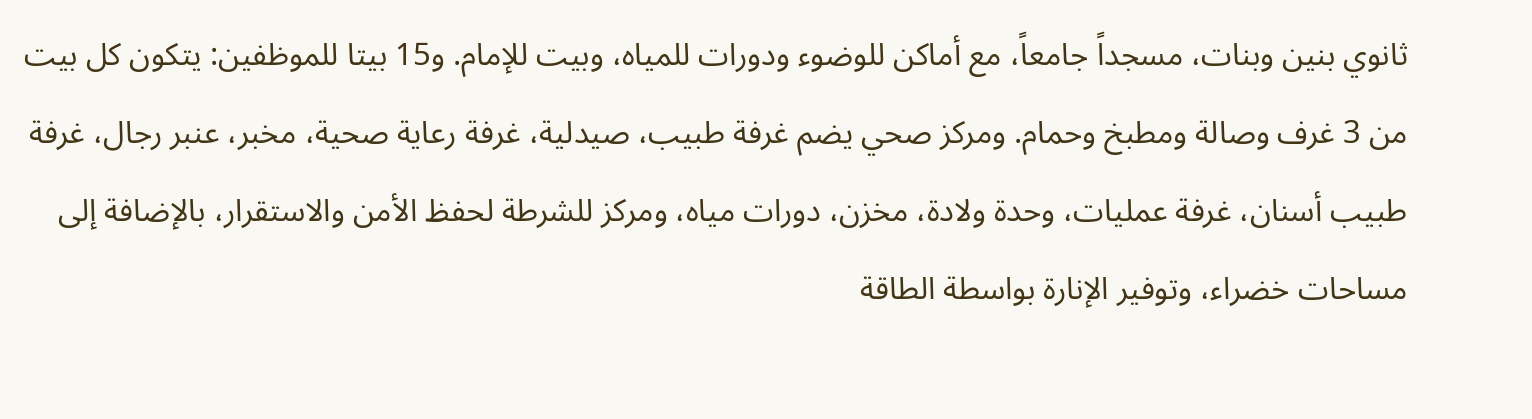ثانوي بنين وبنات، مسجداً جامعاً، مع أماكن للوضوء ودورات للمياه، وبيت للإمام. و15 بيتا للموظفين: يتكون كل بيت من 3 غرف وصالة ومطبخ وحمام. ومركز صحي يضم غرفة طبيب، صيدلية، غرفة رعاية صحية، مخبر، عنبر رجال، غرفة طبيب أسنان، غرفة عمليات، وحدة ولادة، مخزن، دورات مياه، ومركز للشرطة لحفظ الأمن والاستقرار، بالإضافة إلى مساحات خضراء، وتوفير الإنارة بواسطة الطاقة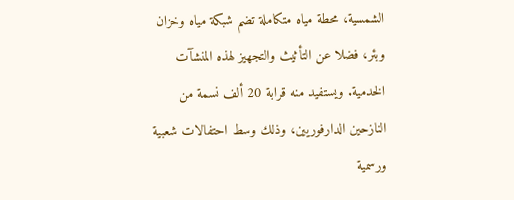الشمسية، محطة مياه متكاملة تضم شبكة مياه وخزان وبئر، فضلا عن التأثيث والتجهيز لهذه المنشآت الخدمية. ويستفيد منه قرابة 20 ألف نسمة من النازحين الدارفوريين، وذلك وسط احتفالات شعبية ورسمية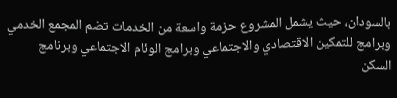بالسودان، حيث يشمل المشروع حزمة واسعة من الخدمات تضم المجمع الخدمي وبرامج للتمكين الاقتصادي والاجتماعي وبرامج الوئام الاجتماعي وبرنامج السكن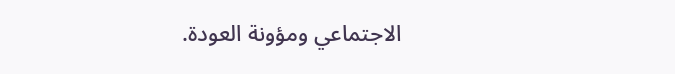الاجتماعي ومؤونة العودة.